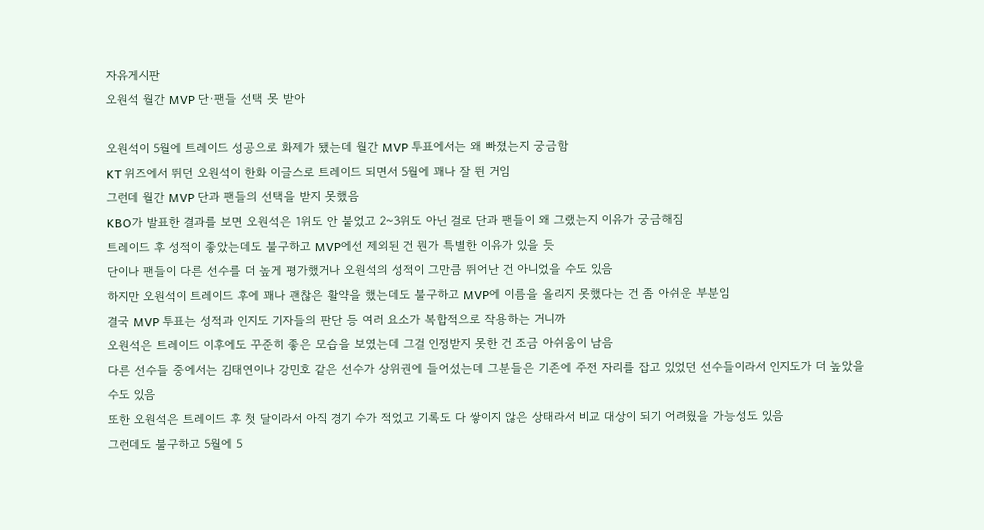자유게시판
오원석 월간 MVP 단·팬들 선택 못 받아

오원석이 5월에 트레이드 성공으로 화제가 됐는데 월간 MVP 투표에서는 왜 빠졌는지 궁금함
KT 위즈에서 뛰던 오원석이 한화 이글스로 트레이드 되면서 5월에 꽤나 잘 뛴 거임
그런데 월간 MVP 단과 팬들의 선택을 받지 못했음
KBO가 발표한 결과를 보면 오원석은 1위도 안 붙었고 2~3위도 아닌 걸로 단과 팬들이 왜 그랬는지 이유가 궁금해짐
트레이드 후 성적이 좋았는데도 불구하고 MVP에선 제외된 건 뭔가 특별한 이유가 있을 듯
단이나 팬들이 다른 선수를 더 높게 평가했거나 오원석의 성적이 그만큼 뛰어난 건 아니었을 수도 있음
하지만 오원석이 트레이드 후에 꽤나 괜찮은 활약을 했는데도 불구하고 MVP에 이름을 올리지 못했다는 건 좀 아쉬운 부분임
결국 MVP 투표는 성적과 인지도 기자들의 판단 등 여러 요소가 복합적으로 작용하는 거니까
오원석은 트레이드 이후에도 꾸준히 좋은 모습을 보였는데 그걸 인정받지 못한 건 조금 아쉬움이 남음
다른 선수들 중에서는 김태연이나 강민호 같은 선수가 상위권에 들어섰는데 그분들은 기존에 주전 자리를 잡고 있었던 선수들이라서 인지도가 더 높았을 수도 있음
또한 오원석은 트레이드 후 첫 달이라서 아직 경기 수가 적었고 기록도 다 쌓이지 않은 상태라서 비교 대상이 되기 어려웠을 가능성도 있음
그런데도 불구하고 5월에 5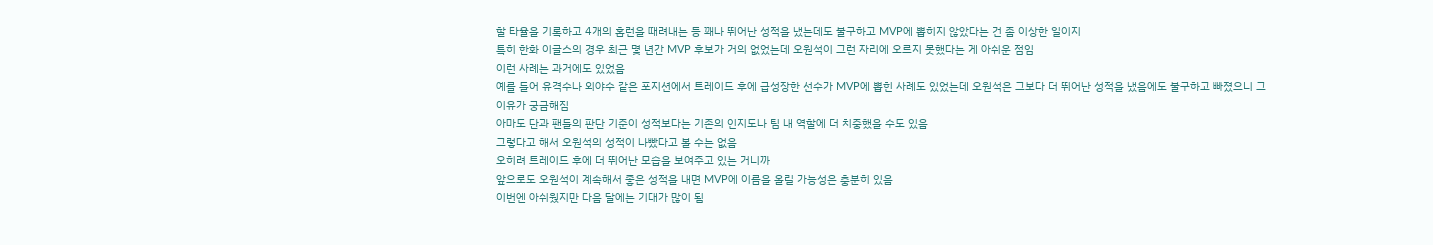할 타율을 기록하고 4개의 홈런을 때려내는 등 꽤나 뛰어난 성적을 냈는데도 불구하고 MVP에 뽑히지 않았다는 건 좀 이상한 일이지
특히 한화 이글스의 경우 최근 몇 년간 MVP 후보가 거의 없었는데 오원석이 그런 자리에 오르지 못했다는 게 아쉬운 점임
이런 사례는 과거에도 있었음
예를 들어 유격수나 외야수 같은 포지션에서 트레이드 후에 급성장한 선수가 MVP에 뽑힌 사례도 있었는데 오원석은 그보다 더 뛰어난 성적을 냈음에도 불구하고 빠졌으니 그 이유가 궁금해짐
아마도 단과 팬들의 판단 기준이 성적보다는 기존의 인지도나 팀 내 역할에 더 치중했을 수도 있음
그렇다고 해서 오원석의 성적이 나빴다고 볼 수는 없음
오히려 트레이드 후에 더 뛰어난 모습을 보여주고 있는 거니까
앞으로도 오원석이 계속해서 좋은 성적을 내면 MVP에 이름을 올릴 가능성은 충분히 있음
이번엔 아쉬웠지만 다음 달에는 기대가 많이 됨